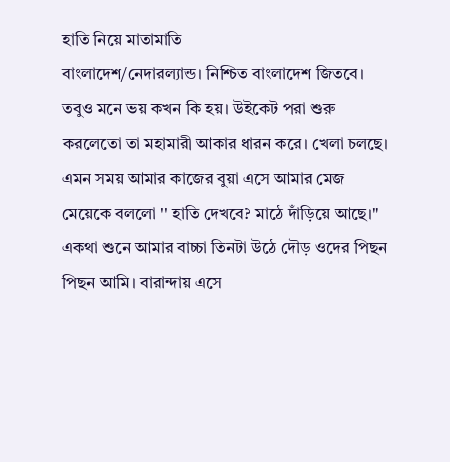হাতি নিয়ে মাতামাতি
বাংলাদেশ/নেদারল্যান্ড। নিশ্চিত বাংলাদেশ জিতবে। তবুও মনে ভয় কখন কি হয়। উইকেট পরা শুরু করলেতো তা মহামারী আকার ধারন করে। খেলা চলছে। এমন সময় আমার কাজের বুয়া এসে আমার মেজ মেয়েকে বললো '' হাতি দেখবে? মাঠে দাঁড়িয়ে আছে।" একথা শুনে আমার বাচ্চা তিনটা উঠে দৌড় ওদের পিছন পিছন আমি। বারান্দায় এসে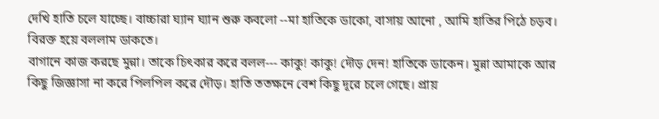দেখি হাতি চলে যাচ্ছে। বাচ্চারা ঘ্যান ঘ্যান শুরু কবলো --মা হাতিকে ডাকো, বাসায় আনো , আমি হাতির পিঠে চড়ব। বিরক্ত হয়ে বললাম ডাকতে।
বাগানে কাজ করছে মুন্না। তাকে চিৎকার করে বলল--- কাকু! কাকু! দৌড় দেন! হাতিকে ডাকেন। মুন্না আমাকে আর কিছু জিজ্ঞাসা না করে পিলপিল করে দৌড়। হাতি ততক্ষনে বেশ কিছু দূরে চলে গেছে। প্রায়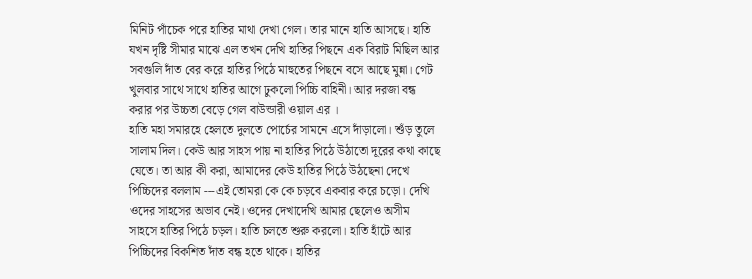মিনিট পাঁচেক পরে হাতির মাথা দেখা গেল। তার মানে হাতি আসছে। হাতি যখন দৃষ্টি সীমার মাঝে এল তখন দেখি হাতির পিছনে এক বিরাট মিছিল আর সবগুলি দাঁত বের করে হাতির পিঠে মাহুতের পিছনে বসে আছে মুন্না। গেট খুলবার সাথে সাথে হাতির আগে ঢুকলো পিচ্চি বাহিনী। আর দরজা বন্ধ করার পর উচ্চতা বেড়ে গেল বাউন্ডারী ওয়াল এর ।
হাতি মহা সমারহে হেলতে দুলতে পোর্চের সামনে এসে দাঁড়ালো। শুঁড় তুলে সালাম দিল। কেউ আর সাহস পায় না হাতির পিঠে উঠাতো দূরের কথা কাছে যেতে। তা আর কী করা, আমাদের কেউ হাতির পিঠে উঠছেনা দেখে পিচ্চিদের বললাম ---এই তোমরা কে কে চড়বে একবার করে চড়ো। দেখি ওদের সাহসের অভাব নেই। ওদের দেখাদেখি আমার ছেলেও অসীম সাহসে হাতির পিঠে চড়ল। হাতি চলতে শুরু করলো। হাতি হাঁটে আর পিচ্চিদের বিকশিত দাঁত বন্ধ হতে থাকে। হাতির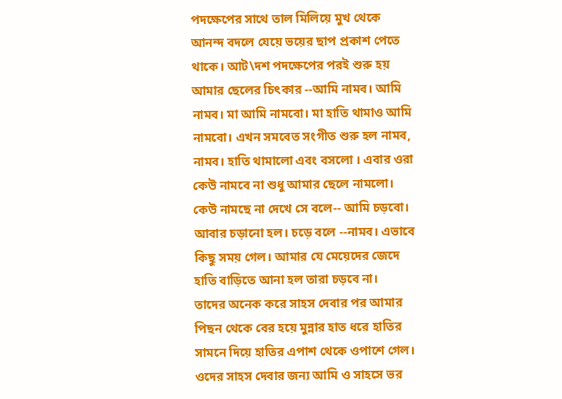পদক্ষেপের সাথে তাল মিলিয়ে মুখ থেকে আনন্দ বদলে যেয়ে ভয়ের ছাপ প্রকাশ পেতে থাকে। আট\দশ পদক্ষেপের পরই শুরু হয় আমার ছেলের চিৎকার --আমি নামব। আমি নামব। মা আমি নামবো। মা হাতি থামাও আমি নামবো। এখন সমবেত সংগীত শুরু হল নামব, নামব। হাতি থামালো এবং বসলো । এবার ওরা কেউ নামবে না শুধু আমার ছেলে নামলো। কেউ নামছে না দেখে সে বলে-- আমি চড়বো। আবার চড়ানো হল। চড়ে বলে --নামব। এভাবে কিছু সময় গেল। আমার যে মেয়েদের জেদে হাতি বাড়িতে আনা হল তারা চড়বে না।
তাদের অনেক করে সাহস দেবার পর আমার পিছন থেকে বের হয়ে মুন্নার হাত ধরে হাতির সামনে দিয়ে হাতির এপাশ থেকে ওপাশে গেল। ওদের সাহস দেবার জন্য আমি ও সাহসে ভর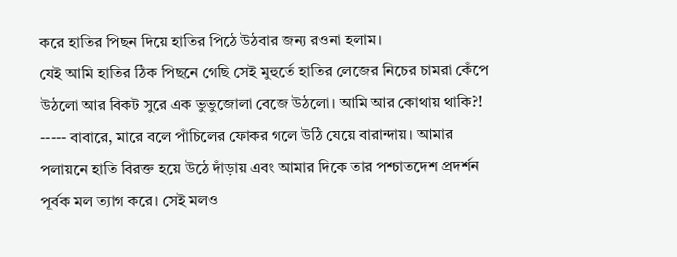করে হাতির পিছন দিয়ে হাতির পিঠে উঠবার জন্য রওনা হলাম।
যেই আমি হাতির ঠিক পিছনে গেছি সেই মুহুর্তে হাতির লেজের নিচের চামরা কেঁপে উঠলো আর বিকট সুরে এক ভুভুজোলা বেজে উঠলো। আমি আর কোথায় থাকি?! ----- বাবারে, মারে বলে পাঁচিলের ফোকর গলে উঠি যেয়ে বারান্দায়। আমার পলায়নে হাতি বিরক্ত হয়ে উঠে দাঁড়ায় এবং আমার দিকে তার পশ্চাতদেশ প্রদর্শন পূর্বক মল ত্যাগ করে। সেই মলও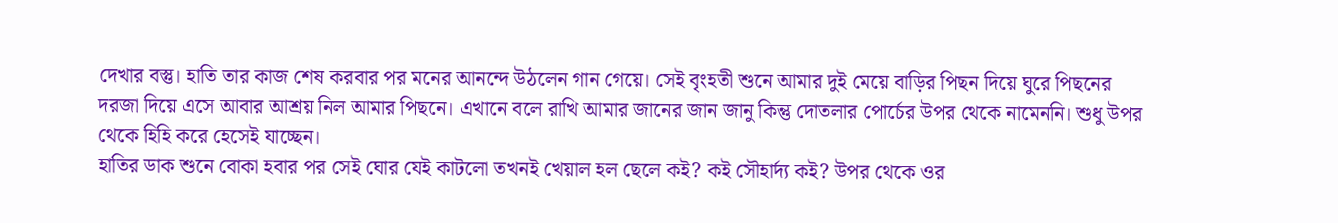দেখার বস্তু। হাতি তার কাজ শেষ করবার পর মনের আনন্দে উঠলেন গান গেয়ে। সেই বৃংহতী শুনে আমার দুই মেয়ে বাড়ির পিছন দিয়ে ঘুরে পিছনের দরজা দিয়ে এসে আবার আশ্রয় নিল আমার পিছনে। এখানে বলে রাখি আমার জানের জান জানু কিন্তু দোতলার পোর্চের উপর থেকে নামেননি। শুধু উপর থেকে হিহি করে হেসেই যাচ্ছেন।
হাতির ডাক শুনে বোকা হবার পর সেই ঘোর যেই কাটলো তখনই খেয়াল হল ছেলে কই? কই সৌহার্দ্য কই? উপর থেকে ওর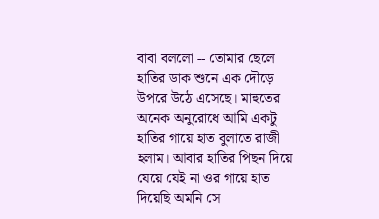বাবা বললো -- তোমার ছেলে হাতির ডাক শুনে এক দৌড়ে উপরে উঠে এসেছে। মাহুতের অনেক অনুরোধে আমি একটু হাতির গায়ে হাত বুলাতে রাজী হলাম। আবার হাতির পিছন দিয়ে যেয়ে যেই না ওর গায়ে হাত দিয়েছি অমনি সে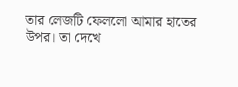তার লেজটি ফেললো আমার হাতের উপর। তা দেখে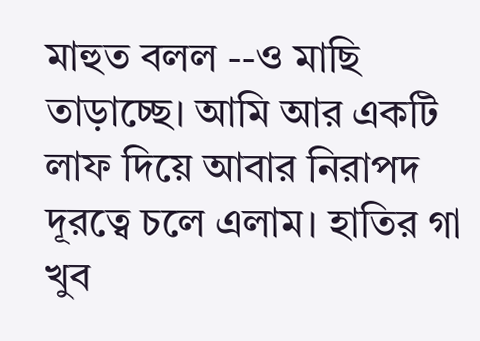মাহুত বলল --ও মাছি তাড়াচ্ছে। আমি আর একটি লাফ দিয়ে আবার নিরাপদ দূরত্বে চলে এলাম। হাতির গা খুব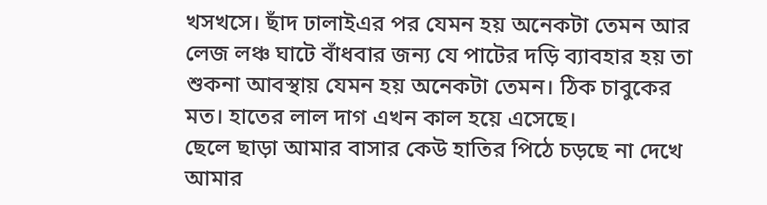খসখসে। ছাঁদ ঢালাইএর পর যেমন হয় অনেকটা তেমন আর লেজ লঞ্চ ঘাটে বাঁধবার জন্য যে পাটের দড়ি ব্যাবহার হয় তা শুকনা আবস্থায় যেমন হয় অনেকটা তেমন। ঠিক চাবুকের মত। হাতের লাল দাগ এখন কাল হয়ে এসেছে।
ছেলে ছাড়া আমার বাসার কেউ হাতির পিঠে চড়ছে না দেখে আমার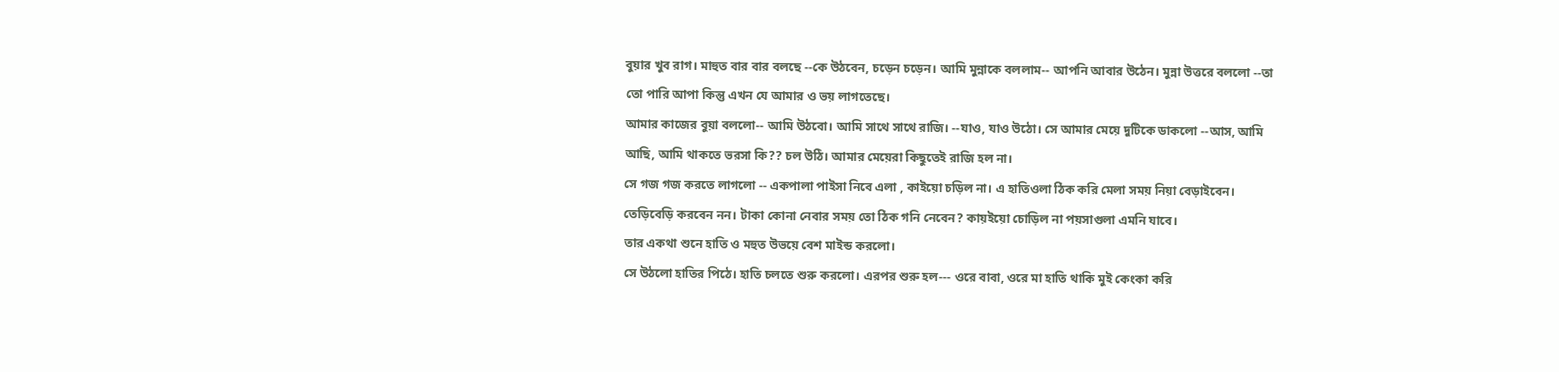বুয়ার খুব রাগ। মাহুত বার বার বলছে --কে উঠবেন, চড়েন চড়েন। আমি মুন্নাকে বললাম-- আপনি আবার উঠেন। মুন্না উত্তরে বললো --তা তো পারি আপা কিন্তু এখন যে আমার ও ভয় লাগতেছে।
আমার কাজের বুয়া বললো-- আমি উঠবো। আমি সাথে সাথে রাজি। --যাও, যাও উঠো। সে আমার মেয়ে দুটিকে ডাকলো --আস, আমি আছি, আমি থাকতে ভরসা কি?? চল উঠি। আমার মেয়েরা কিছুতেই রাজি হল না।
সে গজ গজ করতে লাগলো -- একপালা পাইসা নিবে এলা , কাইয়ো চড়িল না। এ হাতিওলা ঠিক করি মেলা সময় নিয়া বেড়াইবেন। তেড়িবেড়ি করবেন নন। টাকা কোনা নেবার সময় তো ঠিক গনি নেবেন? কায়ইয়ো চোড়িল না পয়সাগুলা এমনি যাবে।
তার একথা শুনে হাতি ও মহুত উভয়ে বেশ মাইন্ড করলো।
সে উঠলো হাতির পিঠে। হাতি চলতে শুরু করলো। এরপর শুরু হল--- ওরে বাবা, ওরে মা হাতি থাকি মুই কেংকা করি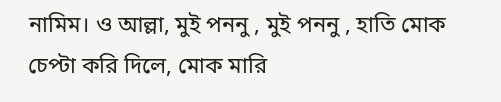নামিম। ও আল্লা, মুই পননু , মুই পননু , হাতি মোক চেপ্টা করি দিলে, মোক মারি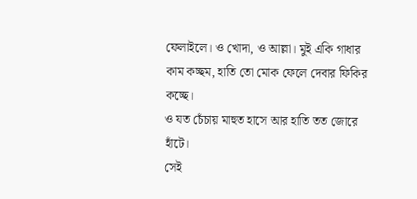ফেলাইলে। ও খোদা, ও আল্লা। মুই একি গাধার কাম কচ্ছম, হাতি তো মোক ফেলে দেবার ফিকির কচ্ছে।
ও যত চেঁচায় মাহুত হাসে আর হাতি তত জোরে হাঁটে।
সেই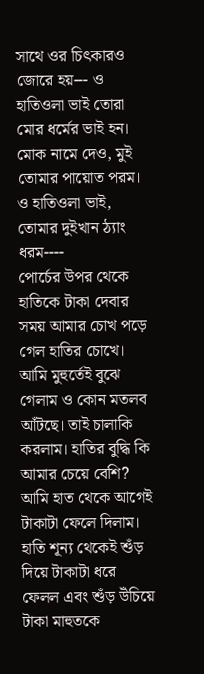সাথে ওর চিৎকারও জোরে হয়--- ও হাতিওলা ভাই তোরা মোর ধর্মের ভাই হন। মোক নামে দেও, মুই তোমার পায়োত পরম। ও হাতিওলা ভাই, তোমার দুইখান ঠ্যাং ধরম----
পোর্চের উপর থেকে হাতিকে টাকা দেবার সময় আমার চোখ পড়ে গেল হাতির চোখে। আমি মুহুর্তেই বুঝে গেলাম ও কোন মতলব আঁটছে। তাই চালাকি করলাম। হাতির বুদ্ধি কি আমার চেয়ে বেশি? আমি হাত থেকে আগেই টাকাটা ফেলে দিলাম। হাতি শূন্য থেকেই শুঁড় দিয়ে টাকাটা ধরে ফেলল এবং শুঁড় উঁচিয়ে টাকা মাহুতকে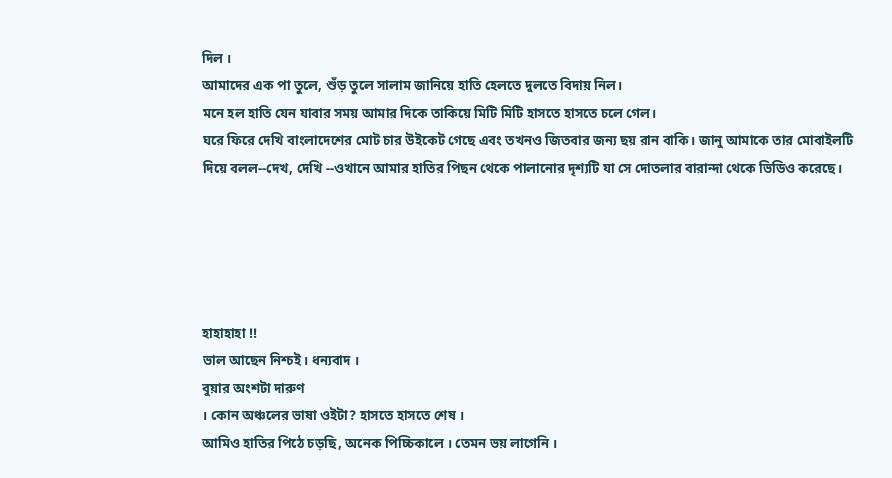দিল ।
আমাদের এক পা তুলে, শুঁড় তুলে সালাম জানিয়ে হাতি হেলতে দুলতে বিদায় নিল।
মনে হল হাতি যেন যাবার সময় আমার দিকে তাকিয়ে মিটি মিটি হাসতে হাসতে চলে গেল।
ঘরে ফিরে দেখি বাংলাদেশের মোট চার উইকেট গেছে এবং তখনও জিতবার জন্য ছয় রান বাকি। জানু আমাকে তার মোবাইলটি দিয়ে বলল--দেখ, দেখি --ওখানে আমার হাতির পিছন থেকে পালানোর দৃশ্যটি যা সে দোতলার বারান্দা থেকে ভিডিও করেছে।





হাহাহাহা !!
ভাল আছেন নিশ্চই। ধন্যবাদ ।
বুয়ার অংশটা দারুণ
। কোন অঞ্চলের ভাষা ওইটা? হাসতে হাসতে শেষ ।
আমিও হাতির পিঠে চড়ছি, অনেক পিচ্চিকালে । তেমন ভয় লাগেনি ।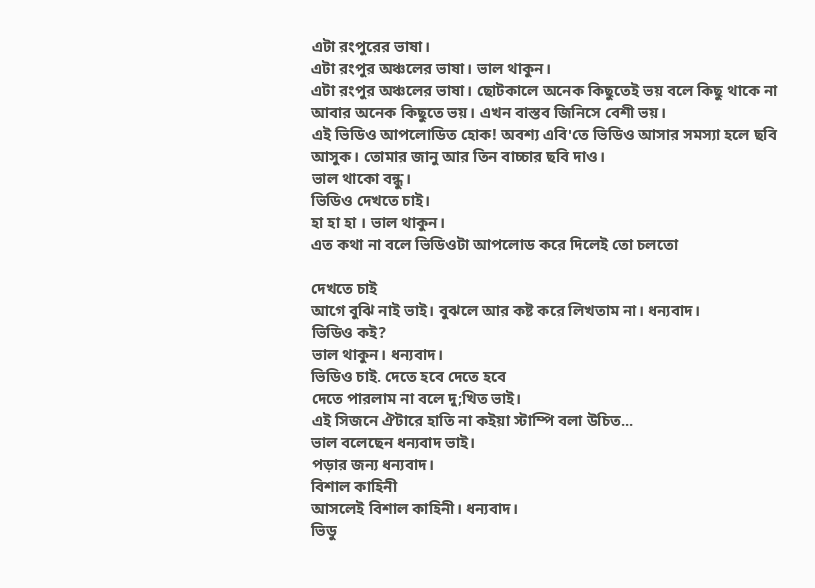এটা রংপুরের ভাষা।
এটা রংপুর অঞ্চলের ভাষা। ভাল থাকুন।
এটা রংপুর অঞ্চলের ভাষা। ছোটকালে অনেক কিছুতেই ভয় বলে কিছু থাকে না আবার অনেক কিছুতে ভয়। এখন বাস্তব জিনিসে বেশী ভয়।
এই ভিডিও আপলোডিত হোক! অবশ্য এবি'তে ভিডিও আসার সমস্যা হলে ছবি আসুক। তোমার জানু আর তিন বাচ্চার ছবি দাও।
ভাল থাকো বন্ধু।
ভিডিও দেখতে চাই।
হা হা হা । ভাল থাকুন।
এত কথা না বলে ভিডিওটা আপলোড করে দিলেই তো চলতো

দেখতে চাই
আগে বুঝি নাই ভাই। বুঝলে আর কষ্ট করে লিখতাম না। ধন্যবাদ।
ভিডিও কই?
ভাল থাকুন। ধন্যবাদ।
ভিডিও চাই. দেতে হবে দেতে হবে
দেতে পারলাম না বলে দু;খিত ভাই।
এই সিজনে ঐটারে হাতি না কইয়া স্টাম্পি বলা উচিত...
ভাল বলেছেন ধন্যবাদ ভাই।
পড়ার জন্য ধন্যবাদ।
বিশাল কাহিনী
আসলেই বিশাল কাহিনী। ধন্যবাদ।
ভিডু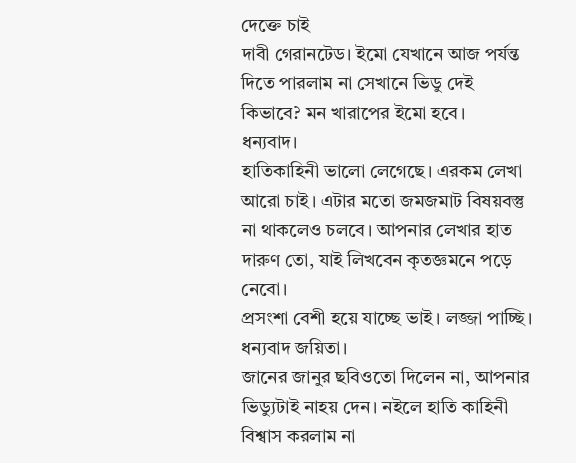দেক্তে চাই
দাবী গেরানটেড। ইমো যেখানে আজ পর্যন্ত দিতে পারলাম না সেখানে ভিডু দেই কিভাবে? মন খারাপের ইমো হবে।
ধন্যবাদ।
হাতিকাহিনী ভালো লেগেছে। এরকম লেখা আরো চাই। এটার মতো জমজমাট বিষয়বস্তু না থাকলেও চলবে। আপনার লেখার হাত দারুণ তো, যাই লিখবেন কৃতজ্ঞমনে পড়ে নেবো।
প্রসংশা বেশী হয়ে যাচ্ছে ভাই। লজ্জা পাচ্ছি।
ধন্যবাদ জয়িতা।
জানের জানুর ছবিওতো দিলেন না, আপনার ভিড্যুটাই নাহয় দেন। নইলে হাতি কাহিনী বিশ্বাস করলাম না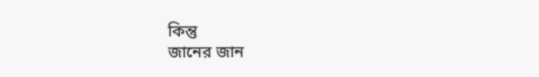কিন্তু
জানের জান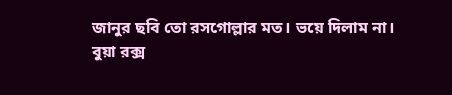জানুর ছবি তো রসগোল্লার মত। ভয়ে দিলাম না।
বুয়া রক্স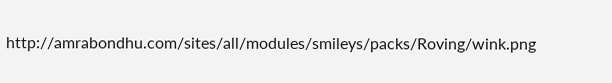http://amrabondhu.com/sites/all/modules/smileys/packs/Roving/wink.png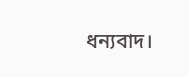ধন্যবাদ।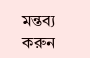মন্তব্য করুন